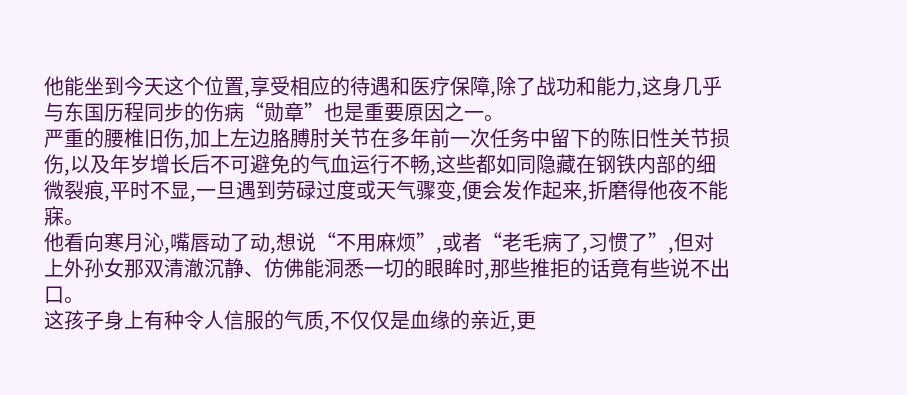他能坐到今天这个位置,享受相应的待遇和医疗保障,除了战功和能力,这身几乎与东国历程同步的伤病“勋章”也是重要原因之一。
严重的腰椎旧伤,加上左边胳膊肘关节在多年前一次任务中留下的陈旧性关节损伤,以及年岁增长后不可避免的气血运行不畅,这些都如同隐藏在钢铁内部的细微裂痕,平时不显,一旦遇到劳碌过度或天气骤变,便会发作起来,折磨得他夜不能寐。
他看向寒月沁,嘴唇动了动,想说“不用麻烦”,或者“老毛病了,习惯了”,但对上外孙女那双清澈沉静、仿佛能洞悉一切的眼眸时,那些推拒的话竟有些说不出口。
这孩子身上有种令人信服的气质,不仅仅是血缘的亲近,更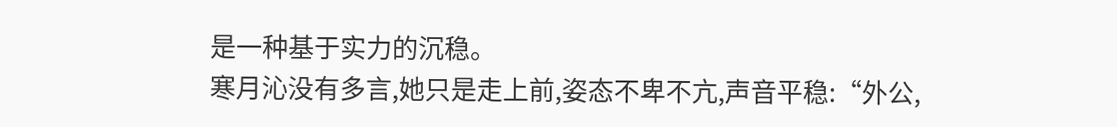是一种基于实力的沉稳。
寒月沁没有多言,她只是走上前,姿态不卑不亢,声音平稳:“外公,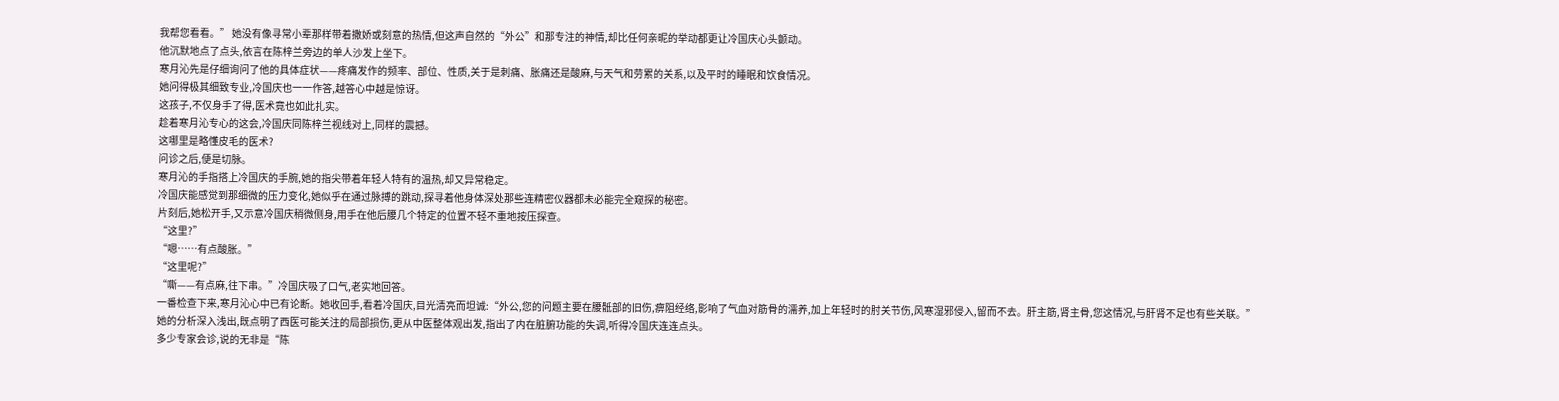我帮您看看。” 她没有像寻常小辈那样带着撒娇或刻意的热情,但这声自然的“外公”和那专注的神情,却比任何亲昵的举动都更让冷国庆心头颤动。
他沉默地点了点头,依言在陈梓兰旁边的单人沙发上坐下。
寒月沁先是仔细询问了他的具体症状——疼痛发作的频率、部位、性质,关于是刺痛、胀痛还是酸麻,与天气和劳累的关系,以及平时的睡眠和饮食情况。
她问得极其细致专业,冷国庆也一一作答,越答心中越是惊讶。
这孩子,不仅身手了得,医术竟也如此扎实。
趁着寒月沁专心的这会,冷国庆同陈梓兰视线对上,同样的震撼。
这哪里是略懂皮毛的医术?
问诊之后,便是切脉。
寒月沁的手指搭上冷国庆的手腕,她的指尖带着年轻人特有的温热,却又异常稳定。
冷国庆能感觉到那细微的压力变化,她似乎在通过脉搏的跳动,探寻着他身体深处那些连精密仪器都未必能完全窥探的秘密。
片刻后,她松开手,又示意冷国庆稍微侧身,用手在他后腰几个特定的位置不轻不重地按压探查。
“这里?”
“嗯……有点酸胀。”
“这里呢?”
“嘶——有点麻,往下串。”冷国庆吸了口气,老实地回答。
一番检查下来,寒月沁心中已有论断。她收回手,看着冷国庆,目光清亮而坦诚:“外公,您的问题主要在腰骶部的旧伤,痹阻经络,影响了气血对筋骨的濡养,加上年轻时的肘关节伤,风寒湿邪侵入,留而不去。肝主筋,肾主骨,您这情况,与肝肾不足也有些关联。”
她的分析深入浅出,既点明了西医可能关注的局部损伤,更从中医整体观出发,指出了内在脏腑功能的失调,听得冷国庆连连点头。
多少专家会诊,说的无非是“陈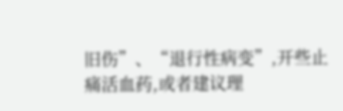旧伤”、“退行性病变”,开些止痛活血药,或者建议理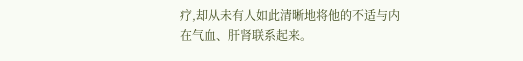疗,却从未有人如此清晰地将他的不适与内在气血、肝肾联系起来。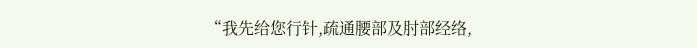“我先给您行针,疏通腰部及肘部经络,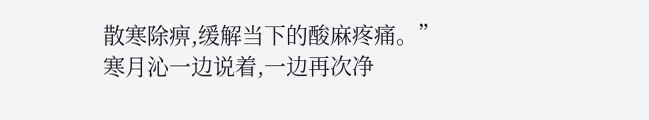散寒除痹,缓解当下的酸麻疼痛。”
寒月沁一边说着,一边再次净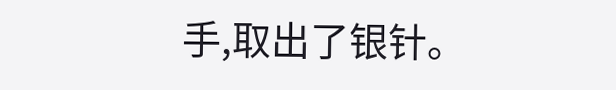手,取出了银针。